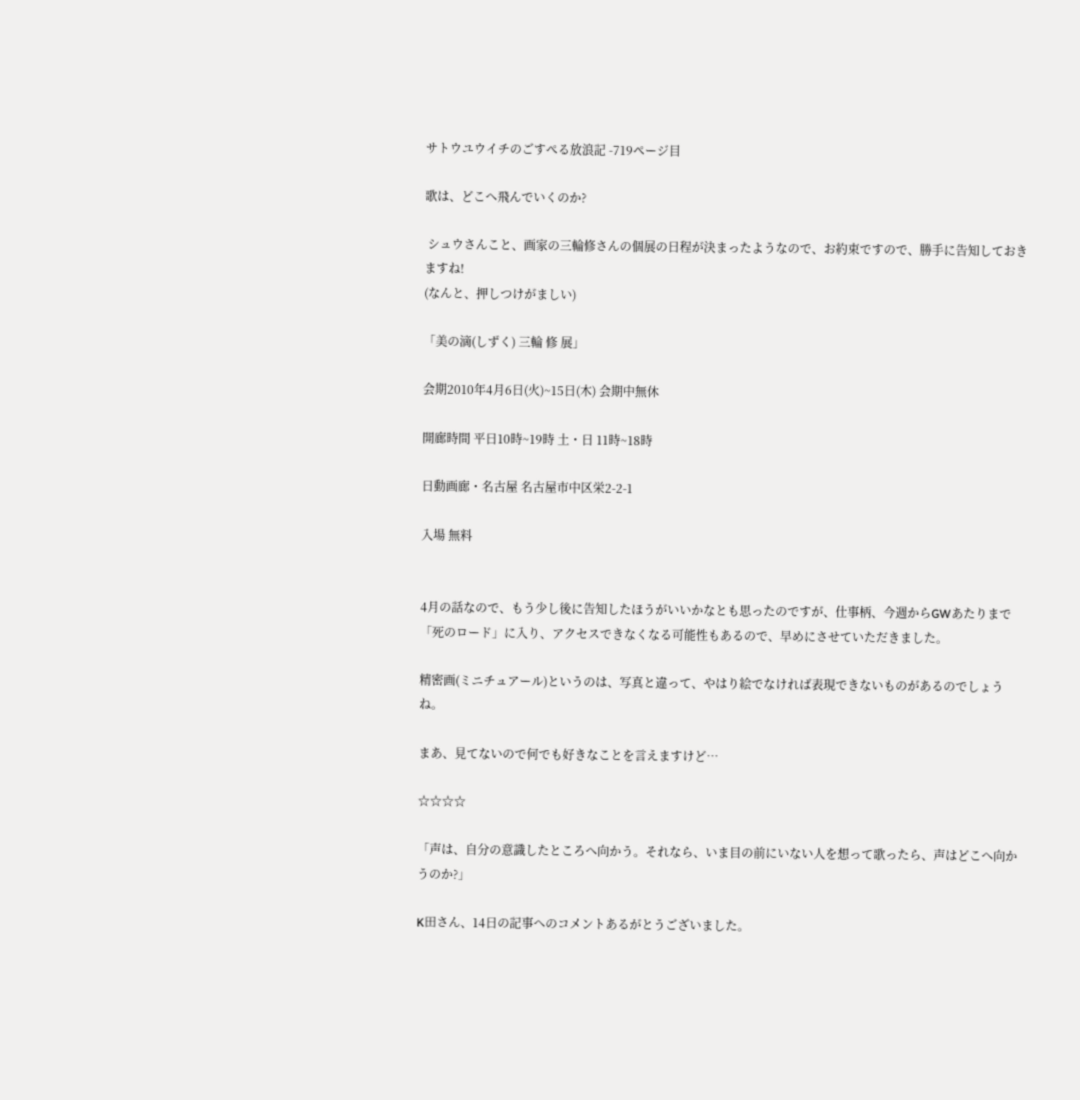サトウユウイチのごすぺる放浪記 -719ページ目

歌は、どこへ飛んでいくのか?

 シュウさんこと、画家の三輪修さんの個展の日程が決まったようなので、お約束ですので、勝手に告知しておきますね!
(なんと、押しつけがましい)

「美の滴(しずく) 三輪 修 展」

会期2010年4月6日(火)~15日(木) 会期中無休

開廊時間 平日10時~19時 土・日 11時~18時

日動画廊・名古屋 名古屋市中区栄2-2-1

入場 無料


4月の話なので、もう少し後に告知したほうがいいかなとも思ったのですが、仕事柄、今週からGWあたりまで「死のロード」に入り、アクセスできなくなる可能性もあるので、早めにさせていただきました。

精密画(ミニチュアール)というのは、写真と違って、やはり絵でなければ表現できないものがあるのでしょうね。

まあ、見てないので何でも好きなことを言えますけど…

☆☆☆☆

「声は、自分の意識したところへ向かう。それなら、いま目の前にいない人を想って歌ったら、声はどこへ向かうのか?」

K田さん、14日の記事へのコメントあるがとうございました。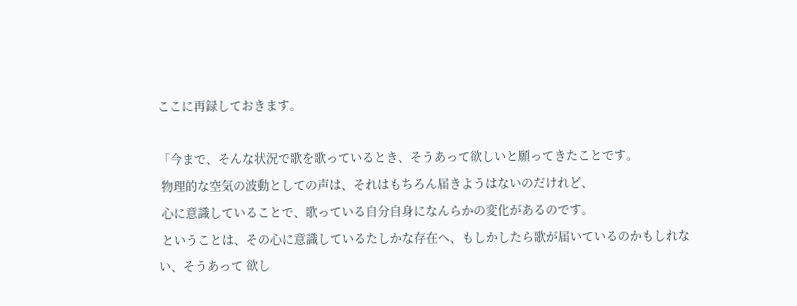ここに再録しておきます。

「今まで、そんな状況で歌を歌っているとき、そうあって欲しいと願ってきたことです。
 物理的な空気の波動としての声は、それはもちろん届きようはないのだけれど、
 心に意識していることで、歌っている自分自身になんらかの変化があるのです。
 ということは、その心に意識しているたしかな存在へ、もしかしたら歌が届いているのかもしれない、そうあって 欲し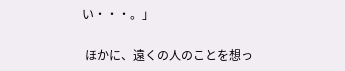い・・・。」

 ほかに、遠くの人のことを想っ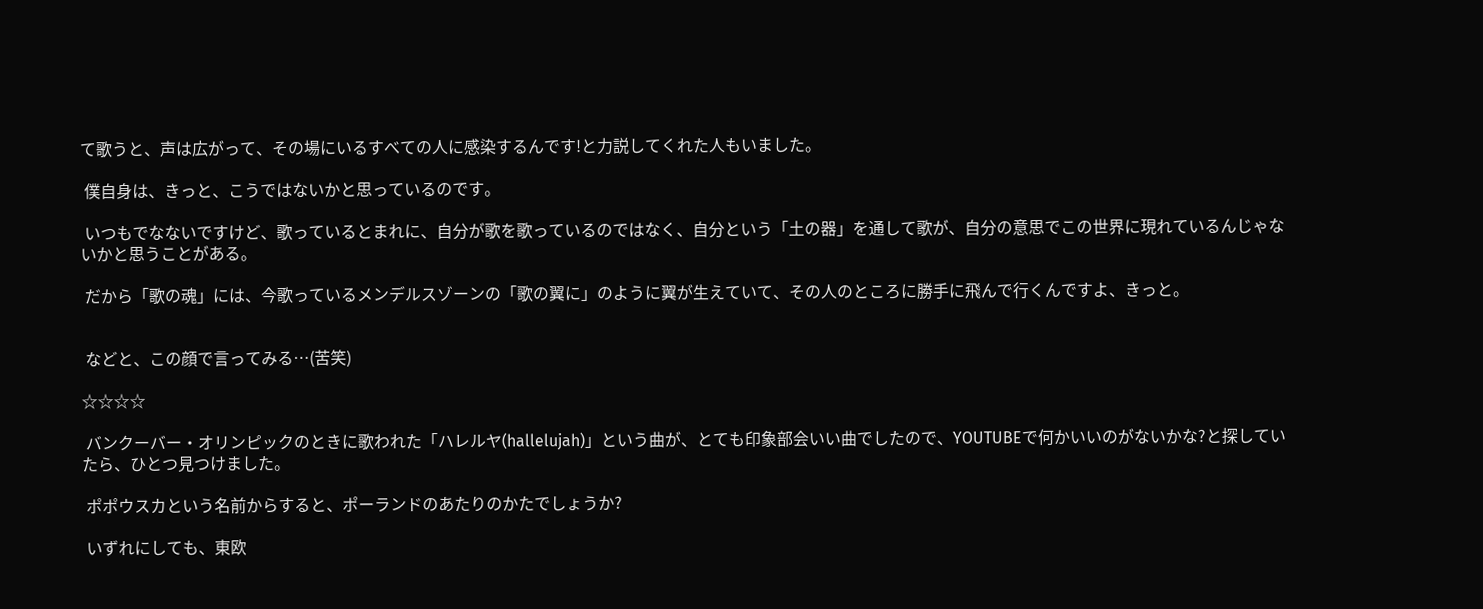て歌うと、声は広がって、その場にいるすべての人に感染するんです!と力説してくれた人もいました。

 僕自身は、きっと、こうではないかと思っているのです。

 いつもでなないですけど、歌っているとまれに、自分が歌を歌っているのではなく、自分という「土の器」を通して歌が、自分の意思でこの世界に現れているんじゃないかと思うことがある。

 だから「歌の魂」には、今歌っているメンデルスゾーンの「歌の翼に」のように翼が生えていて、その人のところに勝手に飛んで行くんですよ、きっと。


 などと、この顔で言ってみる…(苦笑)

☆☆☆☆

 バンクーバー・オリンピックのときに歌われた「ハレルヤ(hallelujah)」という曲が、とても印象部会いい曲でしたので、YOUTUBEで何かいいのがないかな?と探していたら、ひとつ見つけました。

 ポポウスカという名前からすると、ポーランドのあたりのかたでしょうか?

 いずれにしても、東欧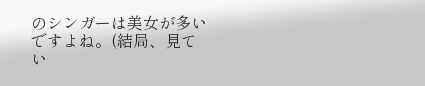のシンガーは美女が多いですよね。(結局、見てい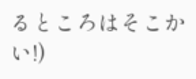るところはそこかい!)